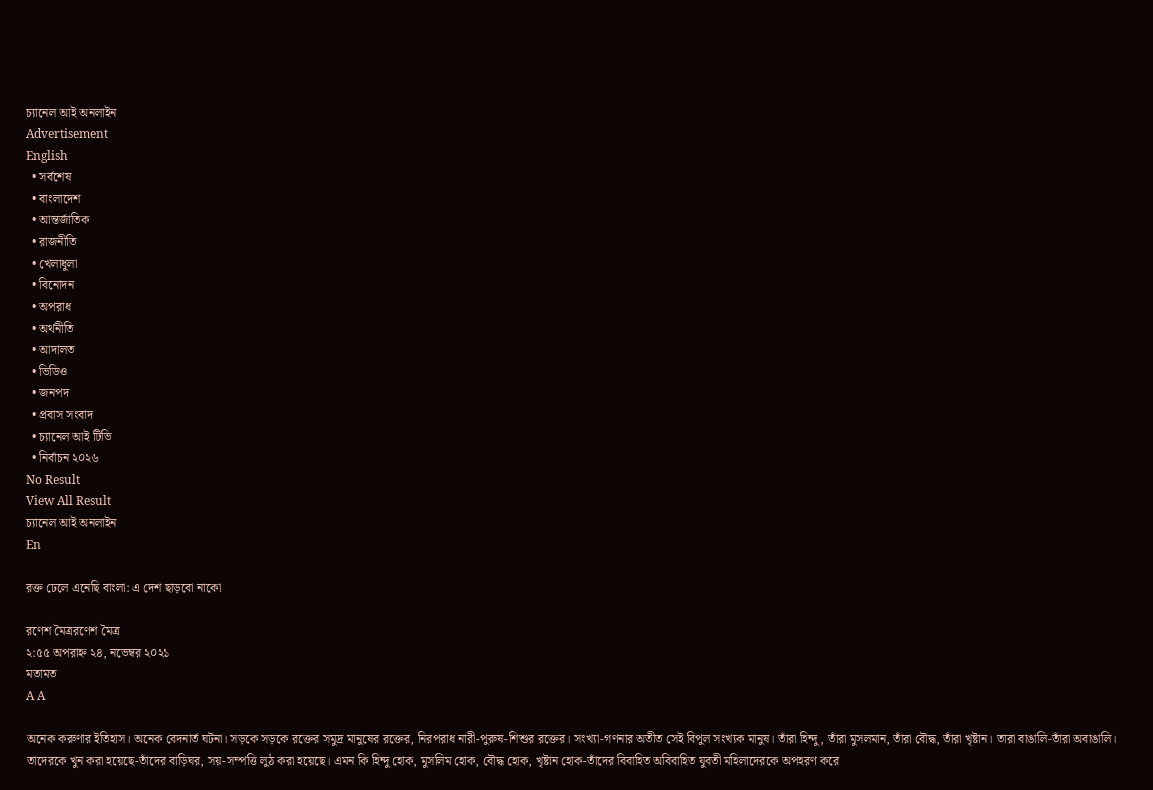চ্যানেল আই অনলাইন
Advertisement
English
  • সর্বশেষ
  • বাংলাদেশ
  • আন্তর্জাতিক
  • রাজনীতি
  • খেলাধুলা
  • বিনোদন
  • অপরাধ
  • অর্থনীতি
  • আদালত
  • ভিডিও
  • জনপদ
  • প্রবাস সংবাদ
  • চ্যানেল আই টিভি
  • নির্বাচন ২০২৬
No Result
View All Result
চ্যানেল আই অনলাইন
En

রক্ত ঢেলে এনেছি বাংলা: এ দেশ ছাড়বো নাকো

রণেশ মৈত্ররণেশ মৈত্র
২:৫৫ অপরাহ্ন ২৪, নভেম্বর ২০২১
মতামত
A A

অনেক করুণার ইতিহাস। অনেক বেদনার্ত ঘটনা। সড়কে সড়কে রক্তের সমুদ্র মানুষের রক্তের, নিরপরাধ নারী-পুরুষ-শিশুর রক্তের। সংখ্যা-গণনার অতীত সেই বিপুল সংখ্যক মানুষ। তাঁরা হিন্দু, তাঁরা মুসলমান, তাঁরা বৌদ্ধ, তাঁরা খৃষ্টান। তারা বাঙালি-তাঁরা অবাঙালি। তাদেরকে খুন করা হয়েছে-তাঁদের বাড়িঘর, সয়-সম্পত্তি লুঠ করা হয়েছে। এমন কি হিন্দু হোক, মুসলিম হোক, বৌদ্ধ হোক, খৃষ্টান হোক-তাঁদের বিবাহিত অবিবাহিত যুবতী মহিলাদেরকে অপহরণ করে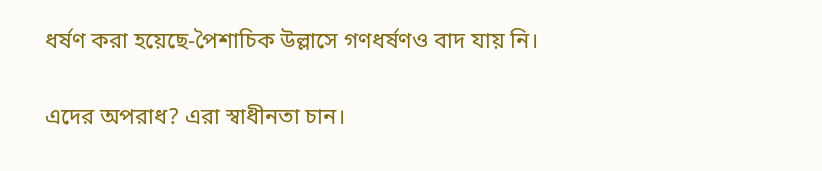ধর্ষণ করা হয়েছে-পৈশাচিক উল্লাসে গণধর্ষণও বাদ যায় নি।

এদের অপরাধ? এরা স্বাধীনতা চান।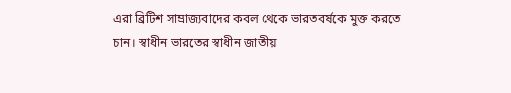এরা ব্রিটিশ সাম্রাজ্যবাদের কবল থেকে ভারতবর্ষকে মুক্ত করতে চান। স্বাধীন ভারতের স্বাধীন জাতীয়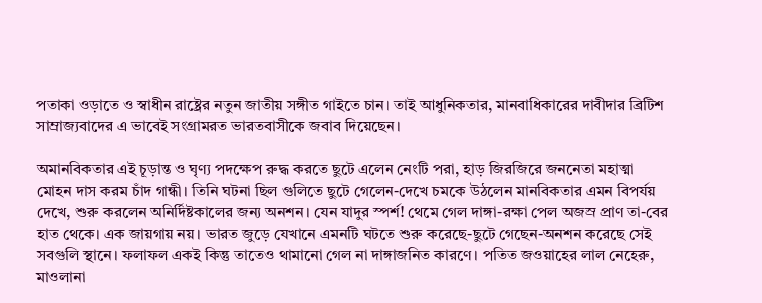পতাকা ওড়াতে ও স্বাধীন রাষ্ট্রের নতুন জাতীয় সঙ্গীত গাইতে চান। তাই আধুনিকতার, মানবাধিকারের দাবীদার ব্রিটিশ সাম্রাজ্যবাদের এ ভাবেই সংগ্রামরত ভারতবাসীকে জবাব দিয়েছেন।

অমানবিকতার এই চূড়ান্ত ও ঘৃণ্য পদক্ষেপ রুদ্ধ করতে ছুটে এলেন নেংটি পরা, হাড় জিরজিরে জননেতা মহাত্মা মোহন দাস করম চাঁদ গান্ধী। তিনি ঘটনা ছিল গুলিতে ছুটে গেলেন-দেখে চমকে উঠলেন মানবিকতার এমন বিপর্যয় দেখে, শুরু করলেন অনির্দিষ্টকালের জন্য অনশন। যেন যাদুর স্পর্শ! থেমে গেল দাঙ্গা-রক্ষা পেল অজস্র প্রাণ তা-বের হাত থেকে। এক জায়গায় নয়। ভারত জুড়ে যেখানে এমনটি ঘটতে শুরু করেছে-ছুটে গেছেন-অনশন করেছে সেই সবগুলি স্থানে। ফলাফল একই কিন্তু তাতেও থামানো গেল না দাঙ্গাজনিত কারণে। পতিত জওয়াহের লাল নেহেরু, মাওলানা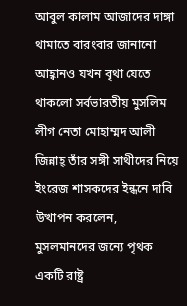আবুল কালাম আজাদের দাঙ্গা থামাতে বারংবার জানানো আহ্বানও যখন বৃথা যেতে থাকলো সর্বভারতীয় মুসলিম লীগ নেতা মোহাম্মদ আলী জিন্নাহ্ তাঁর সঙ্গী সাথীদের নিয়ে ইংরেজ শাসকদের ইন্ধনে দাবি উত্থাপন করলেন, মুসলমানদের জন্যে পৃথক একটি রাষ্ট্র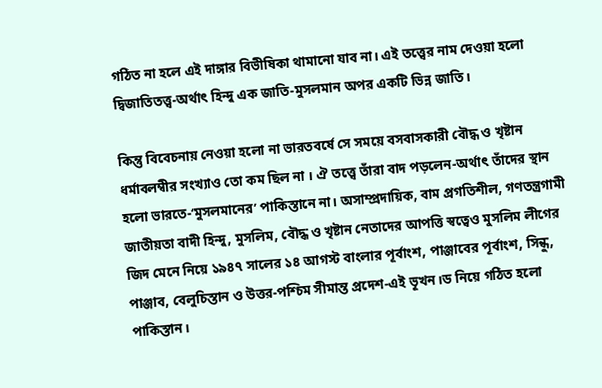গঠিত না হলে এই দাঙ্গার বিভীষিকা থামানো যাব না। এই তত্ত্বের নাম দেওয়া হলো দ্বিজাতিতত্ত্ব-অর্থাৎ হিন্দু এক জাতি-মুসলমান অপর একটি ভিন্ন জাতি।

কিন্তু বিবেচনায় নেওয়া হলো না ভারতবর্ষে সে সময়ে বসবাসকারী বৌদ্ধ ও খৃষ্টান ধর্মাবলম্বীর সংখ্যাও তো কম ছিল না । ঐ তত্ত্বে তাঁরা বাদ পড়লেন-অর্থাৎ তাঁদের স্থান হলো ভারতে-‘মুসলমানের’ পাকিস্তানে না। অসাম্প্রদায়িক, বাম প্রগতিশীল, গণতন্ত্রগামী জাতীয়তা বাদী হিন্দু, মুসলিম, বৌদ্ধ ও খৃষ্টান নেতাদের আপত্তি স্বত্বেও মুসলিম লীগের জিদ মেনে নিয়ে ১৯৪৭ সালের ১৪ আগস্ট বাংলার পূর্বাংশ, পাঞ্জাবের পূর্বাংশ, সিন্ধু, পাঞ্জাব, বেলুচিস্তান ও উত্তর-পশ্চিম সীমান্ত প্রদেশ-এই ভূখন।ড নিয়ে গঠিত হলো পাকিস্তান।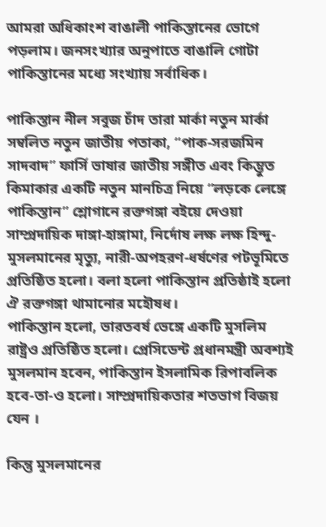আমরা অধিকাংশ বাঙালী পাকিস্তানের ভোগে পড়লাম। জনসংখ্যার অনুপাতে বাঙালি গোটা পাকিস্তানের মধ্যে সংখ্যায় সর্বাধিক।

পাকিস্তান নীল সবুজ চাঁদ তারা মার্কা নতুন মার্কা সম্বলিত নতুন জাতীয় পতাকা, “পাক-সরজমিন সাদবাদ” ফার্সি ভাষার জাতীয় সঙ্গীত এবং কিম্ভুত কিমাকার একটি নতুন মানচিত্র নিয়ে “লড়কে লেঙ্গে পাকিস্তান” শ্লোগানে রক্তগঙ্গা বইয়ে দেওয়া সাম্প্রদায়িক দাঙ্গা-হাঙ্গামা, নির্দোষ লক্ষ লক্ষ হিন্দু-মুসলমানের মৃত্যু, নারী-অপহরণ-ধর্ষণের পটভূমিতে প্রতিষ্ঠিত হলো। বলা হলো পাকিস্তান প্রতিষ্ঠাই হলো ঐ রক্তগঙ্গা থামানোর মহৌষধ।
পাকিস্তান হলো, ভারতবর্ষ ভেঙ্গে একটি মুসলিম রাষ্ট্রও প্রতিষ্ঠিত হলো। প্রেসিডেন্ট প্রধানমন্ত্রী অবশ্যই মুসলমান হবেন, পাকিস্তান ইসলামিক রিপাবলিক হবে-তা-ও হলো। সাম্প্রদায়িকতার শতভাগ বিজয় যেন ।

কিন্তু মুসলমানের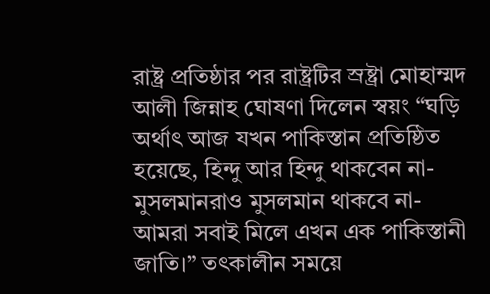রাষ্ট্র প্রতিষ্ঠার পর রাষ্ট্রটির স্রষ্ট্রা মোহাম্মদ আলী জিন্নাহ ঘোষণা দিলেন স্বয়ং “ঘড়ি অর্থাৎ আজ যখন পাকিস্তান প্রতিষ্ঠিত হয়েছে, হিন্দু আর হিন্দু থাকবেন না-মুসলমানরাও মুসলমান থাকবে না-আমরা সবাই মিলে এখন এক পাকিস্তানী জাতি।” তৎকালীন সময়ে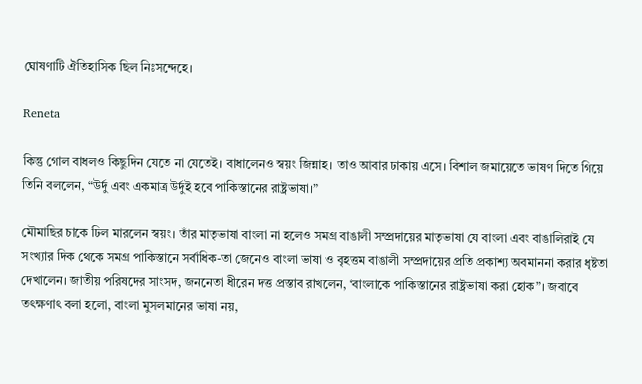ঘোষণাটি ঐতিহাসিক ছিল নিঃসন্দেহে।

Reneta

কিন্তু গোল বাধলও কিছুদিন যেতে না যেতেই। বাধালেনও স্বয়ং জিন্নাহ। তাও আবার ঢাকায় এসে। বিশাল জমায়েতে ভাষণ দিতে গিয়ে তিনি বললেন, “উর্দু এবং একমাত্র উর্দুই হবে পাকিস্তানের রাষ্ট্রভাষা।”

মৌমাছির চাকে ঢিল মারলেন স্বয়ং। তাঁর মাতৃভাষা বাংলা না হলেও সমগ্র বাঙালী সম্প্রদায়ের মাতৃভাষা যে বাংলা এবং বাঙালিরাই যে সংখ্যার দিক থেকে সমগ্র পাকিস্তানে সর্বাধিক-তা জেনেও বাংলা ভাষা ও বৃহত্তম বাঙালী সম্প্রদায়ের প্রতি প্রকাশ্য অবমাননা করার ধৃষ্টতা দেখালেন। জাতীয় পরিষদের সাংসদ, জননেতা ধীরেন দত্ত প্রস্তাব রাখলেন, ‘বাংলাকে পাকিস্তানের রাষ্ট্রভাষা করা হোক”। জবাবে তৎক্ষণাৎ বলা হলো, বাংলা মুসলমানের ভাষা নয়,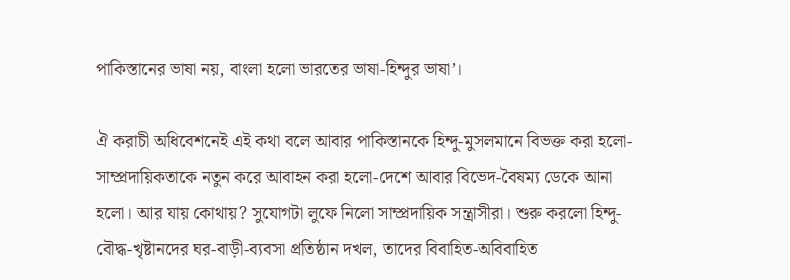পাকিস্তানের ভাষা নয়, বাংলা হলো ভারতের ভাষা-হিন্দুর ভাষা’।

ঐ করাচী অধিবেশনেই এই কথা বলে আবার পাকিস্তানকে হিন্দু-মুসলমানে বিভক্ত করা হলো-সাম্প্রদায়িকতাকে নতুন করে আবাহন করা হলো-দেশে আবার বিভেদ-বৈষম্য ডেকে আনা হলো। আর যায় কোথায়? সুযোগটা লুফে নিলো সাম্প্রদায়িক সন্ত্রাসীরা। শুরু করলো হিন্দু-বৌদ্ধ-খৃষ্টানদের ঘর-বাড়ী-ব্যবসা প্রতিষ্ঠান দখল, তাদের বিবাহিত-অবিবাহিত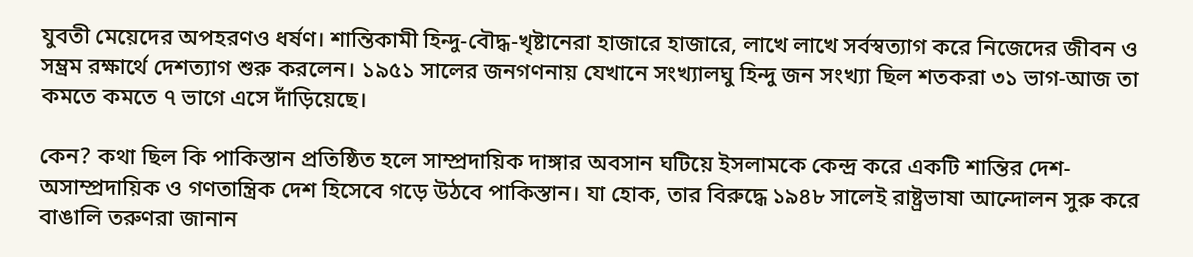যুবতী মেয়েদের অপহরণও ধর্ষণ। শান্তিকামী হিন্দু-বৌদ্ধ-খৃষ্টানেরা হাজারে হাজারে, লাখে লাখে সর্বস্বত্যাগ করে নিজেদের জীবন ও সম্ভ্রম রক্ষার্থে দেশত্যাগ শুরু করলেন। ১৯৫১ সালের জনগণনায় যেখানে সংখ্যালঘু হিন্দু জন সংখ্যা ছিল শতকরা ৩১ ভাগ-আজ তা কমতে কমতে ৭ ভাগে এসে দাঁড়িয়েছে।

কেন? কথা ছিল কি পাকিস্তান প্রতিষ্ঠিত হলে সাম্প্রদায়িক দাঙ্গার অবসান ঘটিয়ে ইসলামকে কেন্দ্র করে একটি শান্তির দেশ-অসাম্প্রদায়িক ও গণতান্ত্রিক দেশ হিসেবে গড়ে উঠবে পাকিস্তান। যা হোক, তার বিরুদ্ধে ১৯৪৮ সালেই রাষ্ট্রভাষা আন্দোলন সুরু করে বাঙালি তরুণরা জানান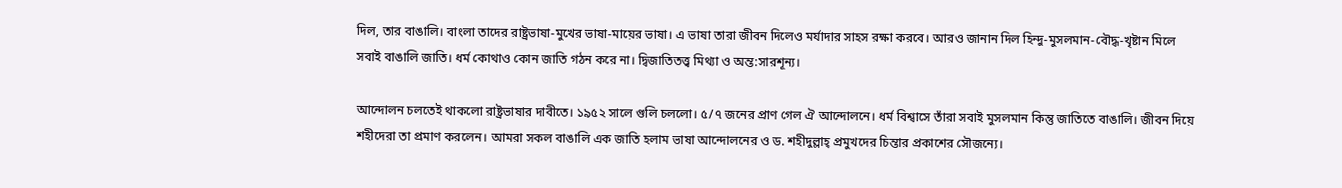দিল, তার বাঙালি। বাংলা তাদের রাষ্ট্রভাষা-মুখের ভাষা-মায়ের ভাষা। এ ভাষা তারা জীবন দিলেও মর্যাদার সাহস রক্ষা করবে। আরও জানান দিল হিন্দু-মুসলমান-বৌদ্ধ-খৃষ্টান মিলে সবাই বাঙালি জাতি। ধর্ম কোথাও কোন জাতি গঠন করে না। দ্বিজাতিতত্ত্ব মিথ্যা ও অন্ত:সারশূন্য।

আন্দোলন চলতেই থাকলো রাষ্ট্রভাষার দাবীতে। ১৯৫২ সালে গুলি চললো। ৫/৭ জনের প্রাণ গেল ঐ আন্দোলনে। ধর্ম বিশ্বাসে তাঁরা সবাই মুসলমান কিন্তু জাতিতে বাঙালি। জীবন দিয়ে শহীদেরা তা প্রমাণ করলেন। আমরা সকল বাঙালি এক জাতি হলাম ভাষা আন্দোলনের ও ড. শহীদুল্লাহ্ প্রমুখদের চিন্তার প্রকাশের সৌজন্যে।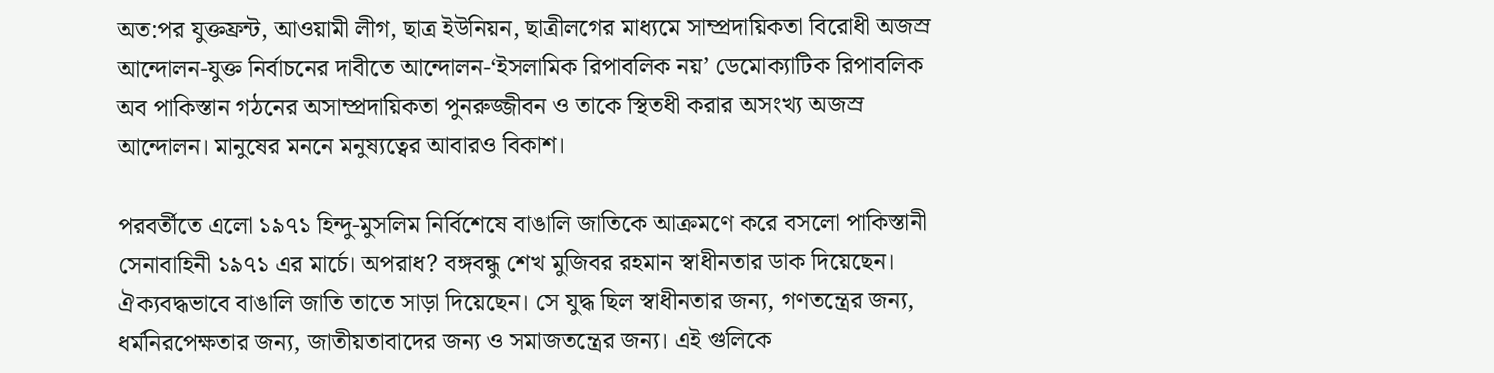অত:পর যুক্তফ্রন্ট, আওয়ামী লীগ, ছাত্র ইউনিয়ন, ছাত্রীলগের মাধ্যমে সাম্প্রদায়িকতা বিরোধী অজস্র আন্দোলন-যুক্ত নির্বাচনের দাবীতে আন্দোলন-‘ইসলামিক রিপাবলিক নয়’ ডেমোক্যাটিক রিপাবলিক অব পাকিস্তান গঠনের অসাম্প্রদায়িকতা পুনরুজ্জীবন ও তাকে স্থিতধী করার অসংখ্য অজস্র আন্দোলন। মানুষের মননে মনুষ্যত্বের আবারও বিকাশ।

পরবর্তীতে এলো ১৯৭১ হিন্দু-মুসলিম নির্বিশেষে বাঙালি জাতিকে আক্রমণে করে বসলো পাকিস্তানী সেনাবাহিনী ১৯৭১ এর মার্চে। অপরাধ? বঙ্গবন্ধু শেখ মুজিবর রহমান স্বাধীনতার ডাক দিয়েছেন। ঐক্যবদ্ধভাবে বাঙালি জাতি তাতে সাড়া দিয়েছেন। সে যুদ্ধ ছিল স্বাধীনতার জন্য, গণতন্ত্রের জন্য, ধর্মনিরপেক্ষতার জন্য, জাতীয়তাবাদের জন্য ও সমাজতন্ত্রের জন্য। এই গুলিকে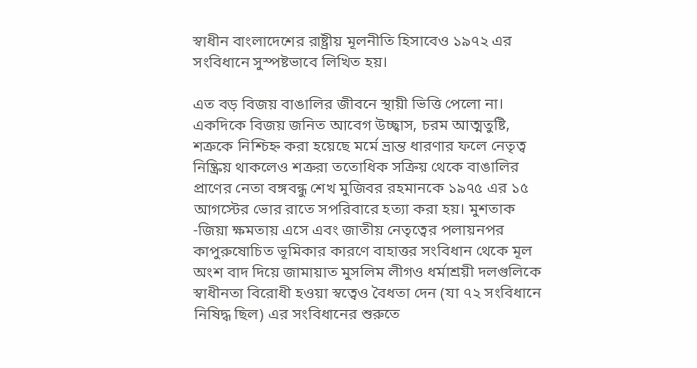স্বাধীন বাংলাদেশের রাষ্ট্রীয় মূলনীতি হিসাবেও ১৯৭২ এর সংবিধানে সুস্পষ্টভাবে লিখিত হয়।

এত বড় বিজয় বাঙালির জীবনে স্থায়ী ভিত্তি পেলো না। একদিকে বিজয় জনিত আবেগ উচ্ছ্বাস, চরম আত্মতুষ্টি, শত্রুকে নিশ্চিহ্ন করা হয়েছে মর্মে ভ্রান্ত ধারণার ফলে নেতৃত্ব নিষ্ক্রিয় থাকলেও শত্রুরা ততোধিক সক্রিয় থেকে বাঙালির প্রাণের নেতা বঙ্গবন্ধু শেখ মুজিবর রহমানকে ১৯৭৫ এর ১৫ আগস্টের ভোর রাতে সপরিবারে হত্যা করা হয়। মুশতাক -জিয়া ক্ষমতায় এসে এবং জাতীয় নেতৃত্বের পলায়নপর কাপুরুষোচিত ভূমিকার কারণে বাহাত্তর সংবিধান থেকে মূল অংশ বাদ দিয়ে জামায়াত মুসলিম লীগও ধর্মাশ্রয়ী দলগুলিকে স্বাধীনতা বিরোধী হওয়া স্বত্বেও বৈধতা দেন (যা ৭২ সংবিধানে নিষিদ্ধ ছিল) এর সংবিধানের শুরুতে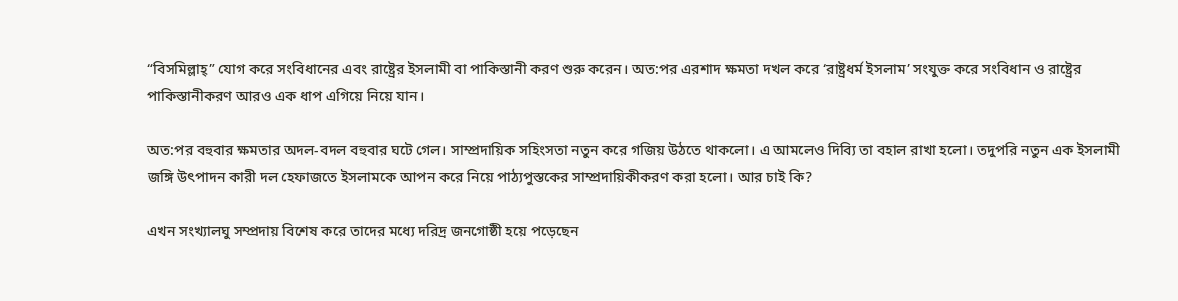“বিসমিল্লাহ্‌” যোগ করে সংবিধানের এবং রাষ্ট্রের ইসলামী বা পাকিস্তানী করণ শুরু করেন। অত:পর এরশাদ ক্ষমতা দখল করে ‘রাষ্ট্রধর্ম ইসলাম’ সংযুক্ত করে সংবিধান ও রাষ্ট্রের পাকিস্তানীকরণ আরও এক ধাপ এগিয়ে নিয়ে যান।

অত:পর বহুবার ক্ষমতার অদল-বদল বহুবার ঘটে গেল। সাম্প্রদায়িক সহিংসতা নতুন করে গজিয় উঠতে থাকলো। এ আমলেও দিব্যি তা বহাল রাখা হলো। তদুপরি নতুন এক ইসলামী জঙ্গি উৎপাদন কারী দল হেফাজতে ইসলামকে আপন করে নিয়ে পাঠ্যপুস্তকের সাম্প্রদায়িকীকরণ করা হলো। আর চাই কি?

এখন সংখ্যালঘু সম্প্রদায় বিশেষ করে তাদের মধ্যে দরিদ্র জনগোষ্ঠী হয়ে পড়েছেন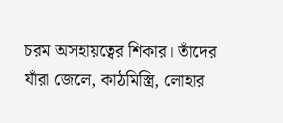চরম অসহায়ত্বের শিকার। তাঁদের যাঁরা জেলে, কাঠমিস্ত্রি, লোহার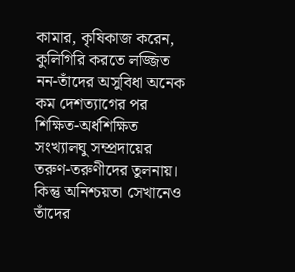কামার, কৃষিকাজ করেন, কুলিগিরি করতে লজ্জিত নন-তাঁদের অসুবিধা অনেক কম দেশত্যাগের পর শিক্ষিত-অর্ধশিক্ষিত সংখ্যালঘু সম্প্রদায়ের তরুণ-তরুণীদের তুলনায়। কিন্তু অনিশ্চয়তা সেখানেও তাঁদের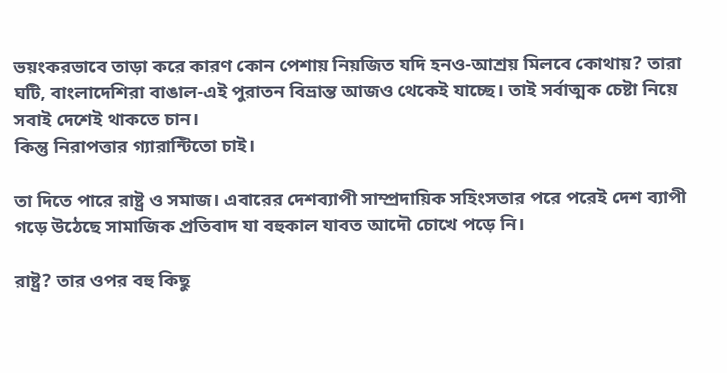ভয়ংকরভাবে তাড়া করে কারণ কোন পেশায় নিয়জিত যদি হনও-আশ্রয় মিলবে কোথায়? তারা ঘটি, বাংলাদেশিরা বাঙাল-এই পুরাতন বিভ্রান্ত আজও থেকেই যাচ্ছে। তাই সর্বাত্মক চেষ্টা নিয়ে সবাই দেশেই থাকতে চান।
কিন্তু নিরাপত্তার গ্যারান্টিতো চাই।

তা দিতে পারে রাষ্ট্র ও সমাজ। এবারের দেশব্যাপী সাম্প্রদায়িক সহিংসতার পরে পরেই দেশ ব্যাপী গড়ে উঠেছে সামাজিক প্রতিবাদ যা বহুকাল যাবত আদৌ চোখে পড়ে নি।

রাষ্ট্র? তার ওপর বহু কিছু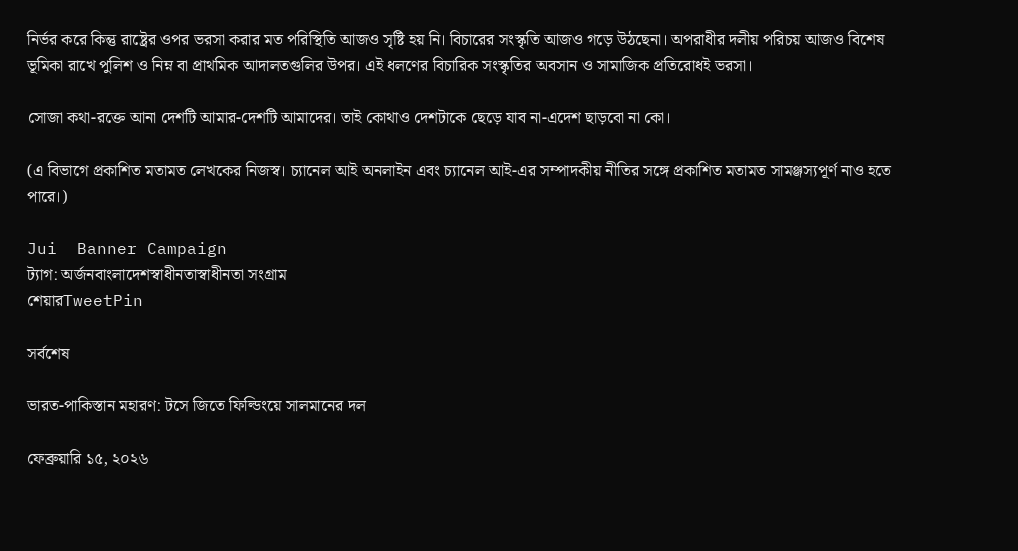নির্ভর করে কিন্তু রাষ্ট্রের ওপর ভরসা করার মত পরিস্থিতি আজও সৃষ্টি হয় নি। বিচারের সংস্কৃতি আজও গড়ে উঠছেনা। অপরাধীর দলীয় পরিচয় আজও বিশেষ ভূমিকা রাখে পুলিশ ও নিম্ন বা প্রাথমিক আদালতগুলির উপর। এই ধলণের বিচারিক সংস্কৃতির অবসান ও সামাজিক প্রতিরোধই ভরসা।

সোজা কথা-রক্তে আনা দেশটি আমার-দেশটি আমাদের। তাই কোথাও দেশটাকে ছেড়ে যাব না-এদেশ ছাড়বো না কো।

(এ বিভাগে প্রকাশিত মতামত লেখকের নিজস্ব। চ্যানেল আই অনলাইন এবং চ্যানেল আই-এর সম্পাদকীয় নীতির সঙ্গে প্রকাশিত মতামত সামঞ্জস্যপূর্ণ নাও হতে পারে।)

Jui  Banner Campaign
ট্যাগ: অর্জনবাংলাদেশস্বাধীনতাস্বাধীনতা সংগ্রাম
শেয়ারTweetPin

সর্বশেষ

ভারত-পাকিস্তান মহারণ: টসে জিতে ফিল্ডিংয়ে সালমানের দল

ফেব্রুয়ারি ১৫, ২০২৬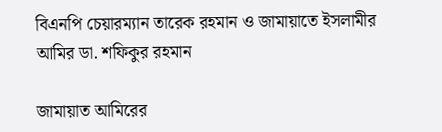বিএনপি চেয়ারম্যান তারেক রহমান ও জামায়াতে ইসলামীর আমির ডা. শফিকুর রহমান

জামায়াত আমিরের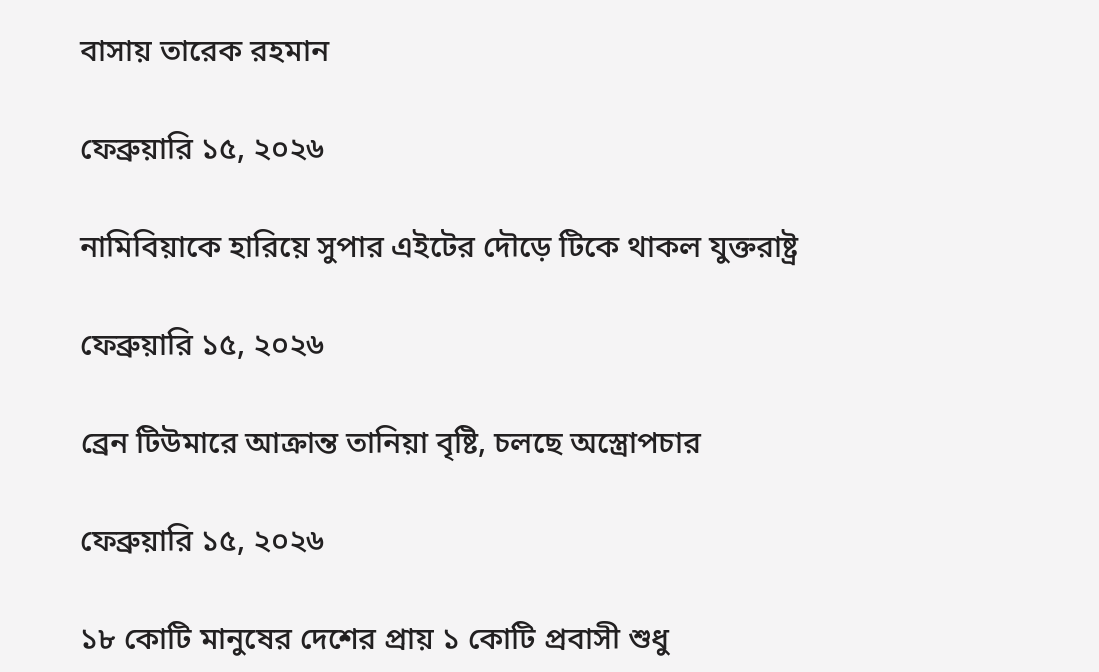বাসায় তারেক রহমান

ফেব্রুয়ারি ১৫, ২০২৬

নামিবিয়াকে হারিয়ে সুপার এইটের দৌড়ে টিকে থাকল যুক্তরাষ্ট্র

ফেব্রুয়ারি ১৫, ২০২৬

ব্রেন টিউমারে আক্রান্ত তানিয়া বৃষ্টি, চলছে অস্ত্রোপচার

ফেব্রুয়ারি ১৫, ২০২৬

১৮ কোটি মানুষের দেশের প্রায় ১ কোটি প্রবাসী শুধু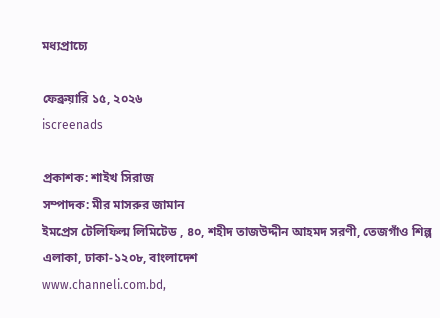মধ্যপ্রাচ্যে

ফেব্রুয়ারি ১৫, ২০২৬
iscreenads

প্রকাশক: শাইখ সিরাজ
সম্পাদক: মীর মাসরুর জামান
ইমপ্রেস টেলিফিল্ম লিমিটেড , ৪০, শহীদ তাজউদ্দীন আহমদ সরণী, তেজগাঁও শিল্প এলাকা, ঢাকা-১২০৮, বাংলাদেশ
www.channeli.com.bd,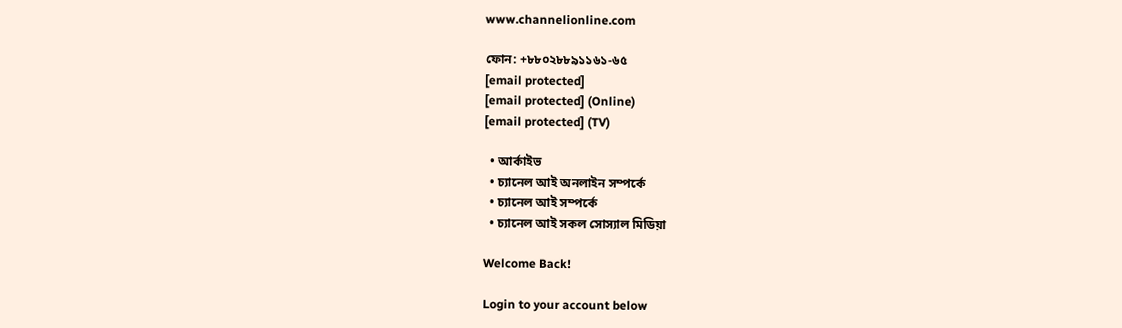www.channelionline.com

ফোন: +৮৮০২৮৮৯১১৬১-৬৫
[email protected]
[email protected] (Online)
[email protected] (TV)

  • আর্কাইভ
  • চ্যানেল আই অনলাইন সম্পর্কে
  • চ্যানেল আই সম্পর্কে
  • চ্যানেল আই সকল সোস্যাল মিডিয়া

Welcome Back!

Login to your account below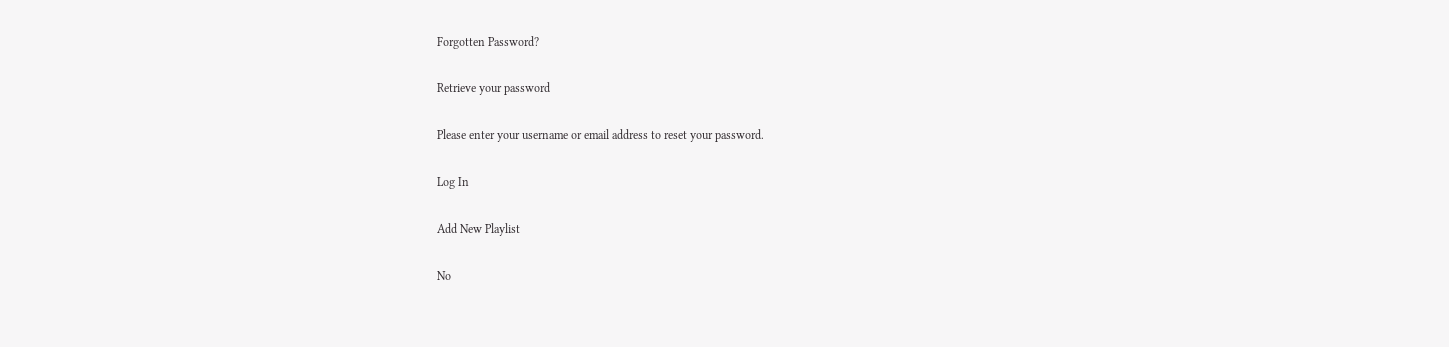Forgotten Password?

Retrieve your password

Please enter your username or email address to reset your password.

Log In

Add New Playlist

No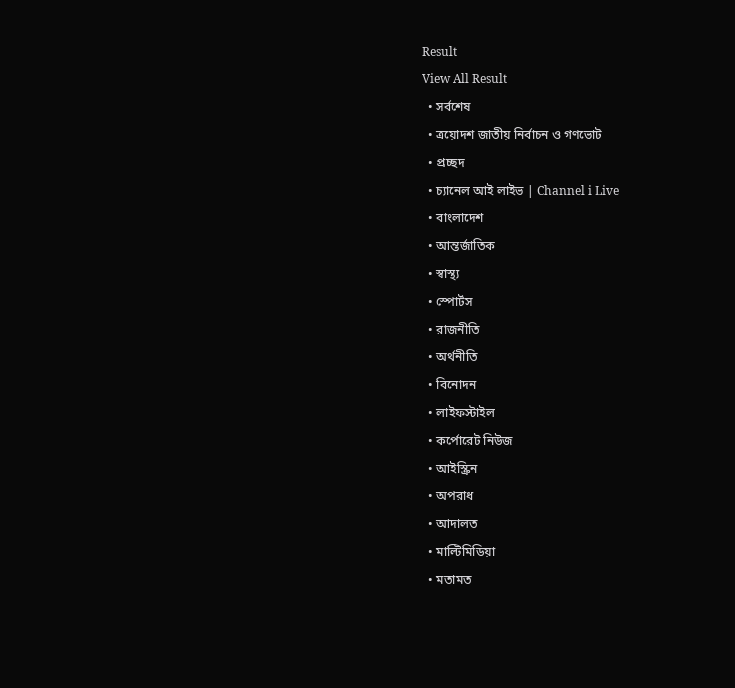Result
View All Result
  • সর্বশেষ
  • ত্রয়োদশ জাতীয় নির্বাচন ও গণভোট
  • প্রচ্ছদ
  • চ্যানেল আই লাইভ | Channel i Live
  • বাংলাদেশ
  • আন্তর্জাতিক
  • স্বাস্থ্য
  • স্পোর্টস
  • রাজনীতি
  • অর্থনীতি
  • বিনোদন
  • লাইফস্টাইল
  • কর্পোরেট নিউজ
  • আইস্ক্রিন
  • অপরাধ
  • আদালত
  • মাল্টিমিডিয়া
  • মতামত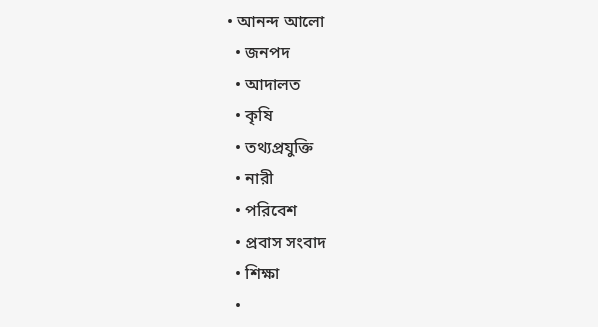• আনন্দ আলো
  • জনপদ
  • আদালত
  • কৃষি
  • তথ্যপ্রযুক্তি
  • নারী
  • পরিবেশ
  • প্রবাস সংবাদ
  • শিক্ষা
  •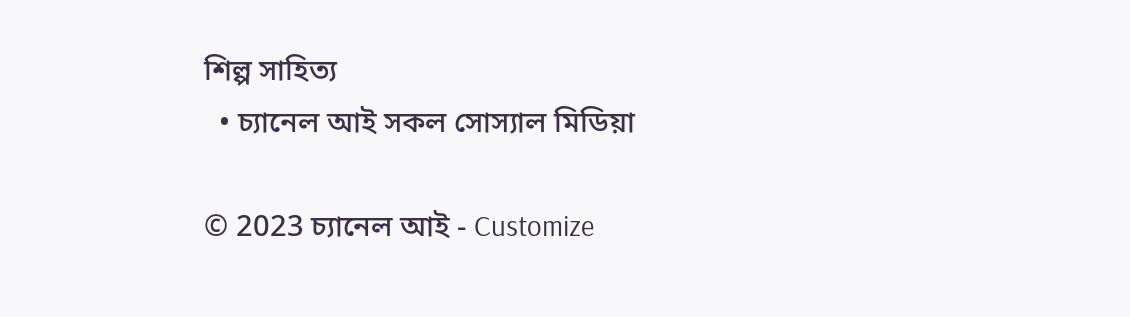শিল্প সাহিত্য
  • চ্যানেল আই সকল সোস্যাল মিডিয়া

© 2023 চ্যানেল আই - Customize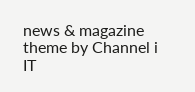news & magazine theme by Channel i IT